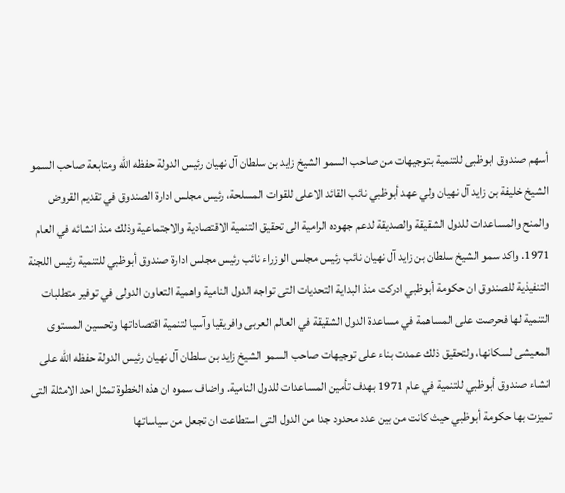أسهم صندوق ابوظبى للتنمية بتوجيهات من صاحب السمو الشيخ زايد بن سلطان آل نهيان رئيس الدولة حفظه الله ومتابعة صاحب السمو الشيخ خليفة بن زايد آل نهيان ولي عهد أبوظبي نائب القائد الاعلى للقوات المسلحة، رئيس مجلس ادارة الصندوق في تقديم القروض والمنح والمساعدات للدول الشقيقة والصديقة لدعم جهوده الرامية الى تحقيق التنمية الاقتصادية والاجتماعية وذلك منذ انشائه في العام 1971. واكد سمو الشيخ سلطان بن زايد آل نهيان نائب رئيس مجلس الوزراء نائب رئيس مجلس ادارة صندوق أبوظبي للتنمية رئيس اللجنة التنفيذية للصندوق ان حكومة أبوظبي ادركت منذ البداية التحديات التى تواجه الدول النامية واهمية التعاون الدولى في توفير متطلبات التنمية لها فحرصت على المساهمة في مساعدة الدول الشقيقة في العالم العربى وافريقيا وآسيا لتنمية اقتصاداتها وتحسين المستوى المعيشى لسكانها، ولتحقيق ذلك عمدت بناء على توجيهات صاحب السمو الشيخ زايد بن سلطان آل نهيان رئيس الدولة حفظه الله على انشاء صندوق أبوظبي للتنمية في عام 1971 بهدف تأمين المساعدات للدول النامية. واضاف سموه ان هذه الخطوة تمثل احد الامثلة التى تميزت بها حكومة أبوظبي حيث كانت من بين عدد محدود جدا من الدول التى استطاعت ان تجعل من سياساتها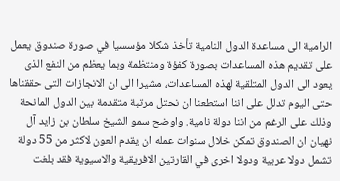الرامية الى مساعدة الدول النامية تأخذ شكلا مؤسسيا في صورة صندوق يعمل على تقديم هذه المساعدات بصورة كفؤة ومنتظمة وبما يعظم من النفع الذى يعود الى الدول المتلقية لهذه المساعدات، مشيرا الى ان الانجازات التى حققناها حتى اليوم تدلل على اننا استطعنا ان نحتل مرتبة متقدمة بين الدول المانحة وذلك على الرغم من اننا دولة نامية. واوضح سمو الشيخ سلطان بن زايد آل نهيان ان الصندوق تمكن خلال سنوات عمله ان يقدم العون لاكثر من 55 دولة تشمل دولا عربية ودولا اخرى في القارتين الافريقية والاسيوية فقد بلغت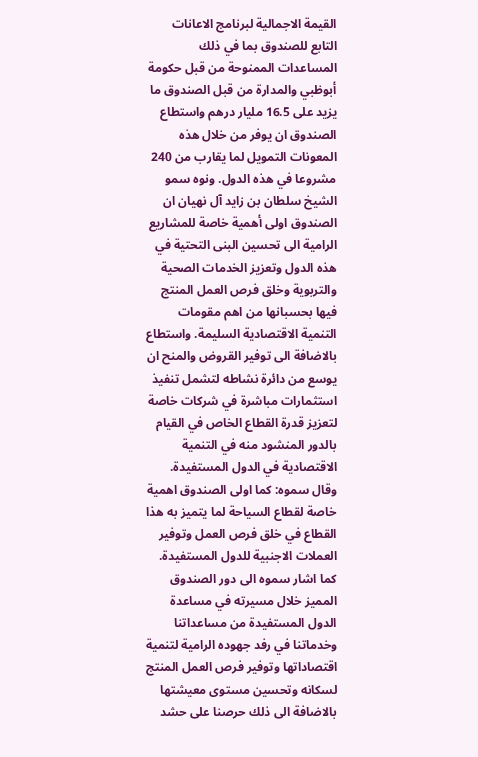القيمة الاجمالية لبرنامج الاعانات التابع للصندوق بما في ذلك المساعدات الممنوحة من قبل حكومة أبوظبي والمدارة من قبل الصندوق ما يزيد على 16.5 مليار درهم واستطاع الصندوق ان يوفر من خلال هذه المعونات التمويل لما يقارب من 240 مشروعا في هذه الدول. ونوه سمو الشيخ سلطان بن زايد آل نهيان ان الصندوق اولى أهمية خاصة للمشاريع الرامية الى تحسين البنى التحتية في هذه الدول وتعزيز الخدمات الصحية والتربوية وخلق فرص العمل المنتج فيها بحسبانها من اهم مقومات التنمية الاقتصادية السليمة. واستطاع بالاضافة الى توفير القروض والمنح ان يوسع من دائرة نشاطه لتشمل تنفيذ استثمارات مباشرة في شركات خاصة لتعزيز قدرة القطاع الخاص في القيام بالدور المنشود منه في التنمية الاقتصادية في الدول المستفيدة. وقال سموه: كما اولى الصندوق اهمية خاصة لقطاع السياحة لما يتميز به هذا القطاع في خلق فرص العمل وتوفير العملات الاجنبية للدول المستفيدة. كما اشار سموه الى دور الصندوق المميز خلال مسيرته في مساعدة الدول المستفيدة من مساعداتنا وخدماتنا في رفد جهوده الرامية لتنمية اقتصاداتها وتوفير فرص العمل المنتج لسكانه وتحسين مستوى معيشتها بالاضافة الى ذلك حرصنا على حشد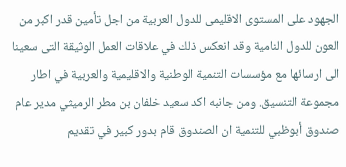الجهود على المستوى الاقليمى للدول العربية من اجل تأمين قدر اكبر من العون للدول النامية وقد انعكس ذلك في علاقات العمل الوثيقة التى سعينا الى ارسائها مع مؤسسات التنمية الوطنية والاقليمية والعربية في اطار مجموعة التنسيق. ومن جانبه اكد سعيد خلفان بن مطر الرميثي مدير عام صندوق أبوظبي للتنمية ان الصندوق قام بدور كبير في تقديم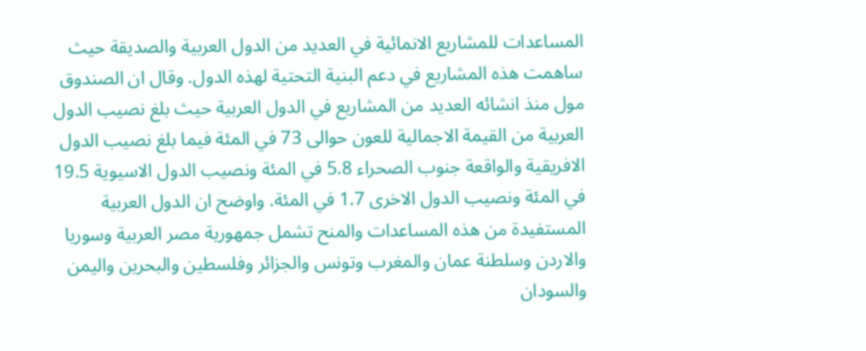المساعدات للمشاريع الانمائية في العديد من الدول العربية والصديقة حيث ساهمت هذه المشاريع في دعم البنية التحتية لهذه الدول. وقال ان الصندوق مول منذ انشائه العديد من المشاريع في الدول العربية حيث بلغ نصيب الدول العربية من القيمة الاجمالية للعون حوالى 73 في المئة فيما بلغ نصيب الدول الافريقية والواقعة جنوب الصحراء 5.8 في المئة ونصيب الدول الاسيوية 19.5 في المئة ونصيب الدول الاخرى 1.7 في المئة. واوضح ان الدول العربية المستفيدة من هذه المساعدات والمنح تشمل جمهورية مصر العربية وسوريا والاردن وسلطنة عمان والمغرب وتونس والجزائر وفلسطين والبحرين واليمن والسودان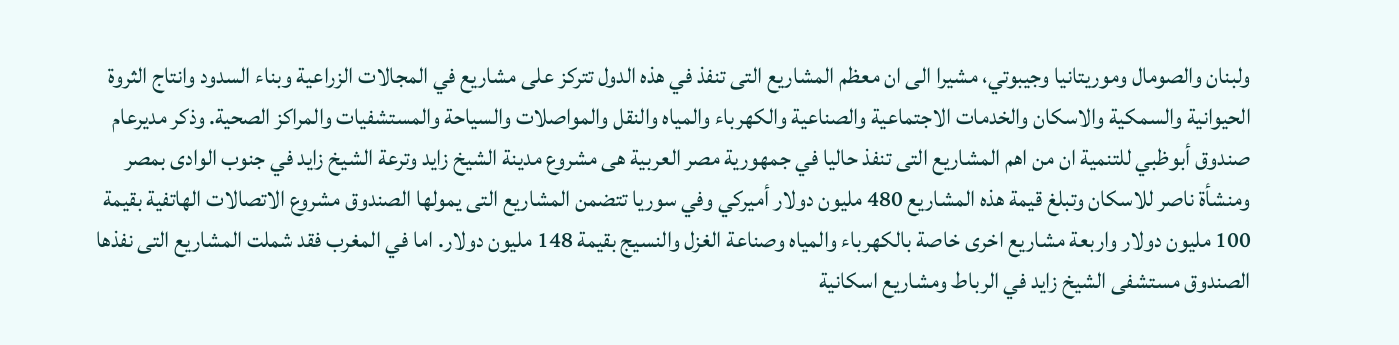ولبنان والصومال وموريتانيا وجيبوتي، مشيرا الى ان معظم المشاريع التى تنفذ في هذه الدول تتركز على مشاريع في المجالات الزراعية وبناء السدود وانتاج الثروة الحيوانية والسمكية والاسكان والخدمات الاجتماعية والصناعية والكهرباء والمياه والنقل والمواصلات والسياحة والمستشفيات والمراكز الصحية. وذكر مديرعام صندوق أبوظبي للتنمية ان من اهم المشاريع التى تنفذ حاليا في جمهورية مصر العربية هى مشروع مدينة الشيخ زايد وترعة الشيخ زايد في جنوب الوادى بمصر ومنشأة ناصر للاسكان وتبلغ قيمة هذه المشاريع 480 مليون دولار أميركي وفي سوريا تتضمن المشاريع التى يمولها الصندوق مشروع الاتصالات الهاتفية بقيمة 100 مليون دولار واربعة مشاريع اخرى خاصة بالكهرباء والمياه وصناعة الغزل والنسيج بقيمة 148 مليون دولار. اما في المغرب فقد شملت المشاريع التى نفذها الصندوق مستشفى الشيخ زايد في الرباط ومشاريع اسكانية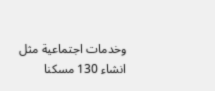وخدمات اجتماعية مثل انشاء 130 مسكنا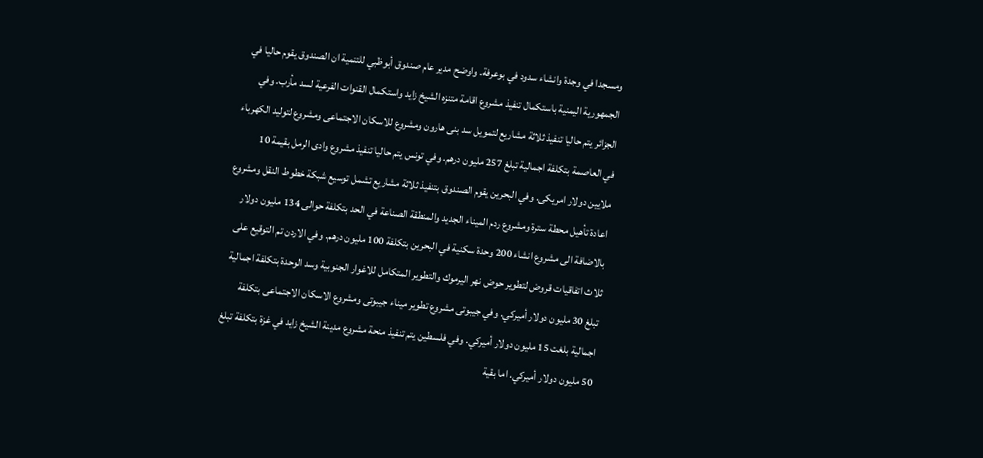ومسجدا في وجدة وانشاء سدود في بوعرفة. واوضح مدير عام صندوق أبوظبي للتنمية ان الصندوق يقوم حاليا في الجمهورية اليمنية باستكمال تنفيذ مشروع اقامة متنزه الشيخ زايد واستكمال القنوات الفرعية لسد مأرب. وفي الجزائر يتم حاليا تنفيذ ثلاثة مشاريع لتمويل سد بنى هارون ومشروع للاسكان الاجتماعى ومشروع لتوليد الكهرباء في العاصمة بتكلفة اجمالية تبلغ 257 مليون درهم. وفي تونس يتم حاليا تنفيذ مشروع وادى الرمل بقيمة 10 ملايين دولار امريكى. وفي البحرين يقوم الصندوق بتنفيذ ثلاثة مشاريع تشمل توسيع شبكة خطوط النقل ومشروع اعادة تأهيل محطة سترة ومشروع ردم الميناء الجديد والمنطقة الصناعة في الحد بتكلفة حوالى 134 مليون دولار بالاضافة الى مشروع انشاء 200 وحدة سكنية في البحرين بتكلفة 100 مليون درهم. وفي الاردن تم التوقيع على ثلاث اتفاقيات قروض لتطوير حوض نهر اليرموك والتطوير المتكامل للاغوار الجنوبية وسد الوحدة بتكلفة اجمالية تبلغ 30 مليون دولار أميركي. وفي جيبوتى مشروع تطوير ميناء جيبوتى ومشروع الاسكان الاجتماعى بتكلفة اجمالية بلغت 15 مليون دولار أميركي. وفي فلسطين يتم تنفيذ منحة مشروع مدينة الشيخ زايد في غزة بتكلفة تبلغ 50 مليون دولار أميركي. اما بقية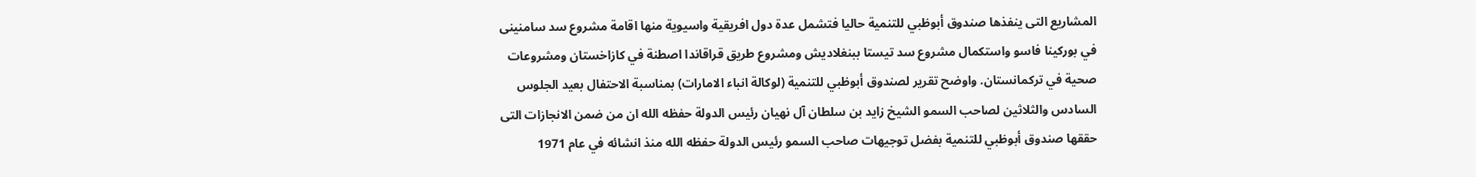المشاريع التى ينفذها صندوق أبوظبي للتنمية حاليا فتشمل عدة دول افريقية واسيوية منها اقامة مشروع سد سامنينى في بوركينا فاسو واستكمال مشروع سد تيستا ببنغلاديش ومشروع طريق قراقاندا اصطنة في كازاخستان ومشروعات صحية في تركمانستان. واوضح تقرير لصندوق أبوظبي للتنمية (لوكالة انباء الامارات) بمناسبة الاحتفال بعيد الجلوس السادس والثلاثين لصاحب السمو الشيخ زايد بن سلطان آل نهيان رئيس الدولة حفظه الله ان من ضمن الانجازات التى حققها صندوق أبوظبي للتنمية بفضل توجيهات صاحب السمو رئيس الدولة حفظه الله منذ انشائه في عام 1971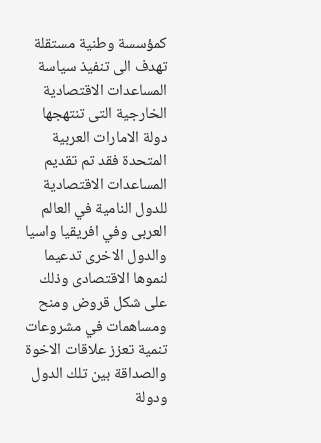كمؤسسة وطنية مستقلة تهدف الى تنفيذ سياسة المساعدات الاقتصادية الخارجية التى تنتهجها دولة الامارات العربية المتحدة فقد تم تقديم المساعدات الاقتصادية للدول النامية في العالم العربى وفي افريقيا واسيا والدول الاخرى تدعيما لنموها الاقتصادى وذلك على شكل قروض ومنح ومساهمات في مشروعات تنمية تعزز علاقات الاخوة والصداقة بين تلك الدول ودولة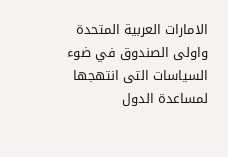الامارات العربية المتحدة واولى الصندوق في ضوء السياسات التى انتهجها لمساعدة الدول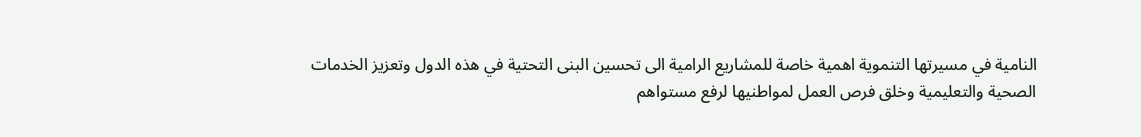النامية في مسيرتها التنموية اهمية خاصة للمشاريع الرامية الى تحسين البنى التحتية في هذه الدول وتعزيز الخدمات الصحية والتعليمية وخلق فرص العمل لمواطنيها لرفع مستواهم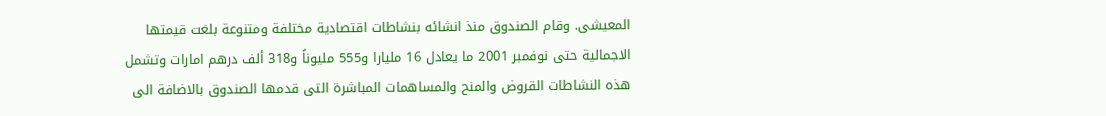المعيشى. وقام الصندوق منذ انشائه بنشاطات اقتصادية مختلفة ومتنوعة بلغت قيمتها الاجمالية حتى نوفمبر 2001 ما يعادل 16 مليارا و555 مليوناً و318 ألف درهم امارات وتشمل هذه النشاطات القروض والمنح والمساهمات المباشرة التى قدمها الصندوق بالاضافة الى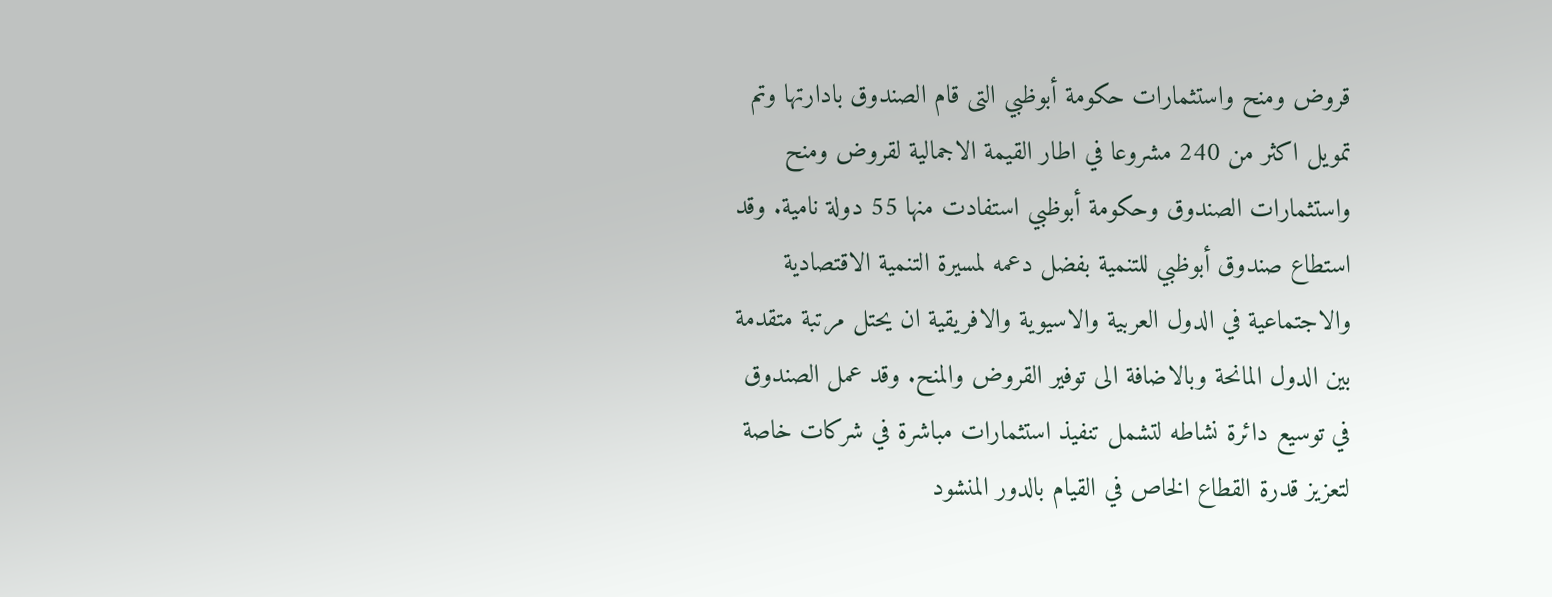قروض ومنح واستثمارات حكومة أبوظبي التى قام الصندوق بادارتها وتم تمويل اكثر من 240 مشروعا في اطار القيمة الاجمالية لقروض ومنح واستثمارات الصندوق وحكومة أبوظبي استفادت منها 55 دولة نامية. وقد استطاع صندوق أبوظبي للتنمية بفضل دعمه لمسيرة التنمية الاقتصادية والاجتماعية في الدول العربية والاسيوية والافريقية ان يحتل مرتبة متقدمة بين الدول المانحة وبالاضافة الى توفير القروض والمنح. وقد عمل الصندوق في توسيع دائرة نشاطه لتشمل تنفيذ استثمارات مباشرة في شركات خاصة لتعزيز قدرة القطاع الخاص في القيام بالدور المنشود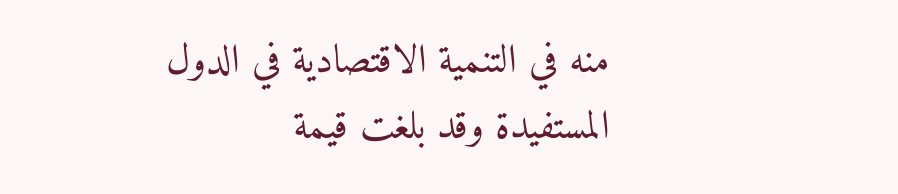منه في التنمية الاقتصادية في الدول المستفيدة وقد بلغت قيمة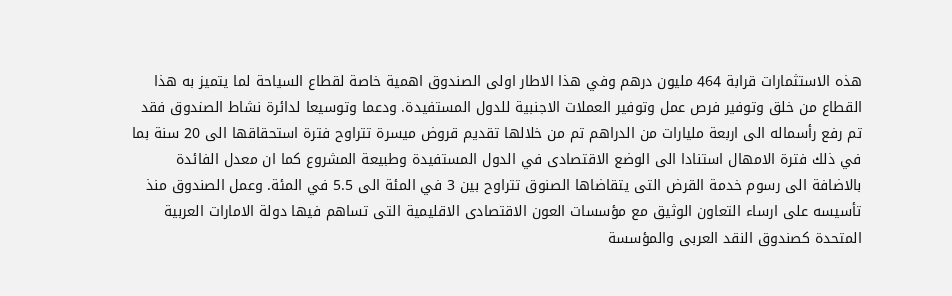هذه الاستثمارات قرابة 464 مليون درهم وفي هذا الاطار اولى الصندوق اهمية خاصة لقطاع السياحة لما يتميز به هذا القطاع من خلق وتوفير فرص عمل وتوفير العملات الاجنبية للدول المستفيدة. ودعما وتوسيعا لدائرة نشاط الصندوق فقد تم رفع رأسماله الى اربعة مليارات من الدراهم تم من خلالها تقديم قروض ميسرة تتراوح فترة استحقاقها الى 20 سنة بما في ذلك فترة الامهال استنادا الى الوضع الاقتصادى في الدول المستفيدة وطبيعة المشروع كما ان معدل الفائدة بالاضافة الى رسوم خدمة القرض التى يتقاضاها الصنوق تتراوح بين 3 في المئة الى 5.5 في المئة. وعمل الصندوق منذ تأسيسه على ارساء التعاون الوثيق مع مؤسسات العون الاقتصادى الاقليمية التى تساهم فيها دولة الامارات العربية المتحدة كصندوق النقد العربى والمؤسسة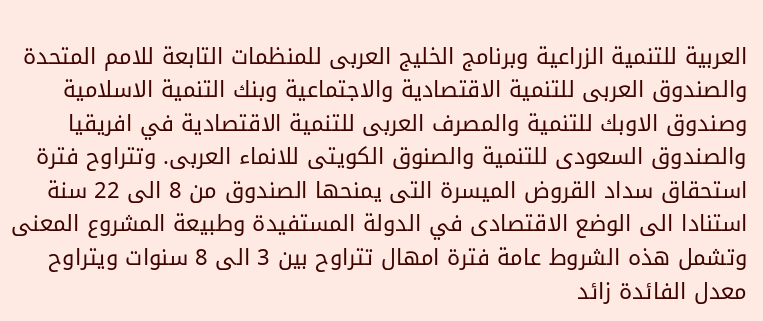العربية للتنمية الزراعية وبرنامج الخليج العربى للمنظمات التابعة للامم المتحدة والصندوق العربى للتنمية الاقتصادية والاجتماعية وبنك التنمية الاسلامية وصندوق الاوبك للتنمية والمصرف العربى للتنمية الاقتصادية في افريقيا والصندوق السعودى للتنمية والصنوق الكويتى للانماء العربى. وتتراوح فترة استحقاق سداد القروض الميسرة التى يمنحها الصندوق من 8 الى 22 سنة استنادا الى الوضع الاقتصادى في الدولة المستفيدة وطبيعة المشروع المعنى وتشمل هذه الشروط عامة فترة امهال تتراوح بين 3 الى 8 سنوات ويتراوح معدل الفائدة زائد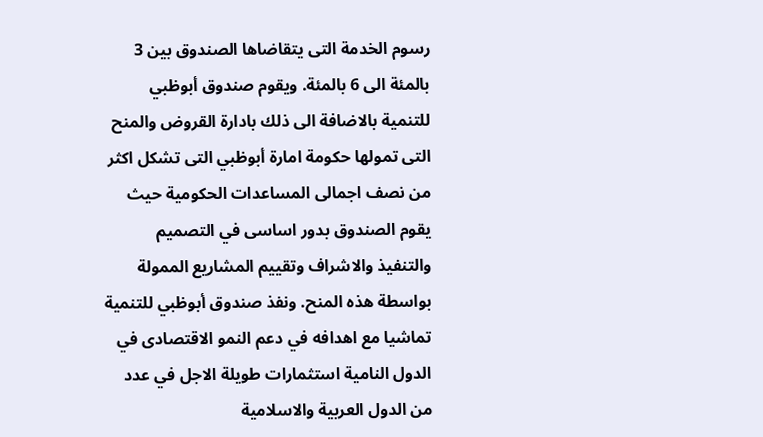رسوم الخدمة التى يتقاضاها الصندوق بين 3 بالمئة الى 6 بالمئة. ويقوم صندوق أبوظبي للتنمية بالاضافة الى ذلك بادارة القروض والمنح التى تمولها حكومة امارة أبوظبي التى تشكل اكثر من نصف اجمالى المساعدات الحكومية حيث يقوم الصندوق بدور اساسى في التصميم والتنفيذ والاشراف وتقييم المشاريع الممولة بواسطة هذه المنح. ونفذ صندوق أبوظبي للتنمية تماشيا مع اهدافه في دعم النمو الاقتصادى في الدول النامية استثمارات طويلة الاجل في عدد من الدول العربية والاسلامية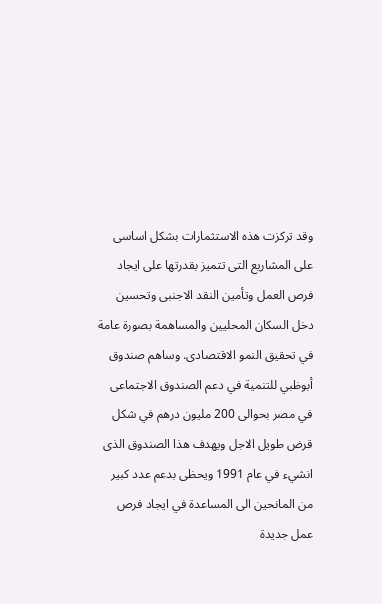وقد تركزت هذه الاستثمارات بشكل اساسى على المشاريع التى تتميز بقدرتها على ايجاد فرص العمل وتأمين النقد الاجنبى وتحسين دخل السكان المحليين والمساهمة بصورة عامة في تحقيق النمو الاقتصادى. وساهم صندوق أبوظبي للتنمية في دعم الصندوق الاجتماعى في مصر بحوالى 200 مليون درهم في شكل قرض طويل الاجل ويهدف هذا الصندوق الذى انشيء في عام 1991 ويحظى بدعم عدد كبير من المانحين الى المساعدة في ايجاد فرص عمل جديدة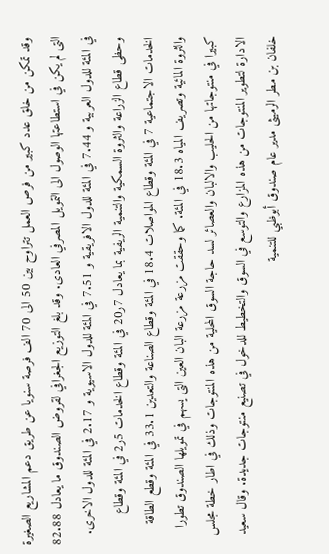وقد تمكن من خلق عدد كبير من فرص العمل تتراوح بين 50 الى 70 الف فرصة سنويا عن طريق دعم المشاريع الصغيرة التى لم يكن في استطاعتها الوصول الى التمويل المصرفي العادى. وقد بلغ التوزيع الجغرافي لقروض الصندوق ما يعادل 82.88 في المئة للدول العربية و 7.44 في المئة للدول الافريقية و 7.51 في المئة للدول الاسيوية و 2.17 في المئة للدول الاخرى. وحظى قطاع الزراعة والثروة السمكية والتنمية الريفية بما يعادل 7ر20 في المئة وقطاع الخدمات 5ر2 في المئة وقطاع الخدمات الاجتماعية 7 في المئة وقطاع المواصلات 18.4 في المئة وقطاع الصناعة والتعدين 33.1 في المئة وقطع الطاقة والثروة المائية وتصريف المياه 18.3 في المئة. كما وحققت مزرعة مزرعة البان العين التى يسهم في تمويلها الصندوق تطورا كبيرا في منتوجاتها من الحليب والالبان والعصائر لسد حاجة السوق المحلية من هذه المنتوجات وذلك في اطار خطة مجلس الادارة لتطوير المنتوجات من هذه المزارع والتوسع في السوق والتخطيط للدخول في تصنيع منتوجات جديدة. وقال سعيد خلفان بن مطر الرميثى مدير عام صندوق أبوظبي للتنمية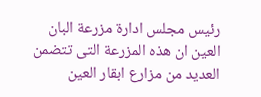رئيس مجلس ادارة مزرعة البان العين ان هذه المزرعة التى تتضمن العديد من مزارع ابقار العين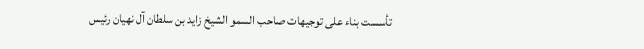تأسست بناء على توجيهات صاحب السمو الشيخ زايد بن سلطان آل نهيان رئيس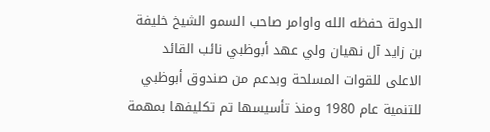الدولة حفظه الله واوامر صاحب السمو الشيخ خليفة بن زايد آل نهيان ولي عهد أبوظبي نائب القائد الاعلى للقوات المسلحة وبدعم من صندوق أبوظبي للتنمية عام 1980 ومنذ تأسيسها تم تكليفها بمهمة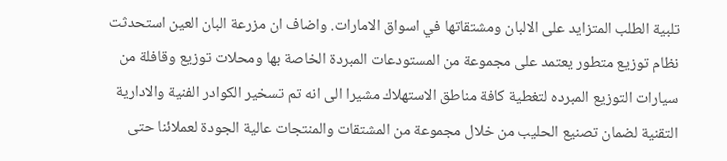تلبية الطلب المتزايد على الالبان ومشتقاتها في اسواق الامارات. واضاف ان مزرعة البان العين استحدثت نظام توزيع متطور يعتمد على مجموعة من المستودعات المبردة الخاصة بها ومحلات توزيع وقافلة من سيارات التوزيع المبرده لتغطية كافة مناطق الاستهلاك مشيرا الى انه تم تسخير الكوادر الفنية والادارية التقنية لضمان تصنيع الحليب من خلال مجموعة من المشتقات والمنتجات عالية الجودة لعملائنا حتى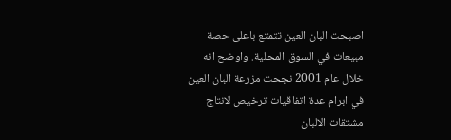اصبحت البان العين تتمتع باعلى حصة مبيعات في السوق المحلية. واوضح انه خلال عام 2001 نجحت مزرعة البان العين في ابرام عدة اتفاقيات ترخيص لانتاج مشتقات الالبان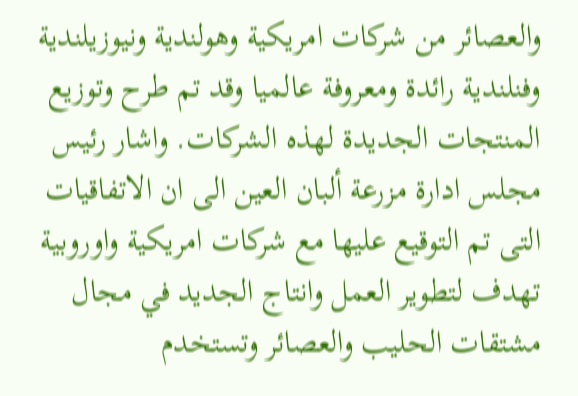والعصائر من شركات امريكية وهولندية ونيوزيلندية وفنلندية رائدة ومعروفة عالميا وقد تم طرح وتوزيع المنتجات الجديدة لهذه الشركات. واشار رئيس مجلس ادارة مزرعة ألبان العين الى ان الاتفاقيات التى تم التوقيع عليها مع شركات امريكية واوروبية تهدف لتطوير العمل وانتاج الجديد في مجال مشتقات الحليب والعصائر وتستخدم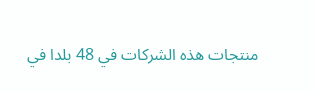منتجات هذه الشركات في 48 بلدا في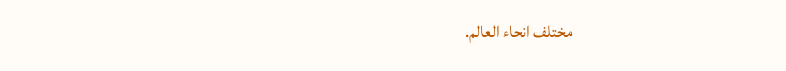مختلف انحاء العالم.